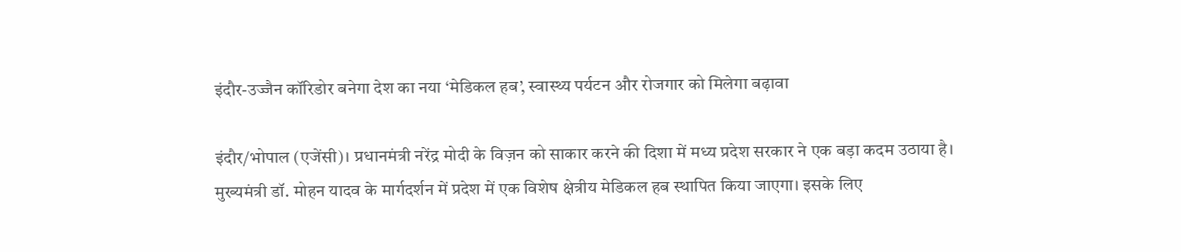इंदौर-उज्जैन कॉरिडोर बनेगा देश का नया ‘मेडिकल हब’, स्वास्थ्य पर्यटन और रोजगार को मिलेगा बढ़ावा

इंदौर/भोपाल (एजेंसी)। प्रधानमंत्री नरेंद्र मोदी के विज़न को साकार करने की दिशा में मध्य प्रदेश सरकार ने एक बड़ा कदम उठाया है। मुख्यमंत्री डॉ. मोहन यादव के मार्गदर्शन में प्रदेश में एक विशेष क्षेत्रीय मेडिकल हब स्थापित किया जाएगा। इसके लिए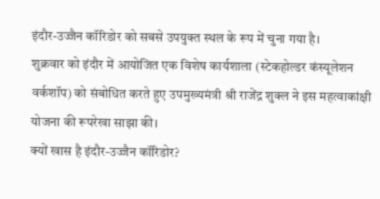इंदौर-उज्जैन कॉरिडोर को सबसे उपयुक्त स्थल के रूप में चुना गया है।
शुक्रवार को इंदौर में आयोजित एक विशेष कार्यशाला (स्टेकहोल्डर कंस्यूलेशन वर्कशॉप) को संबोधित करते हुए उपमुख्यमंत्री श्री राजेंद्र शुक्ल ने इस महत्वाकांक्षी योजना की रूपरेखा साझा की।
क्यों खास है इंदौर-उज्जैन कॉरिडोर?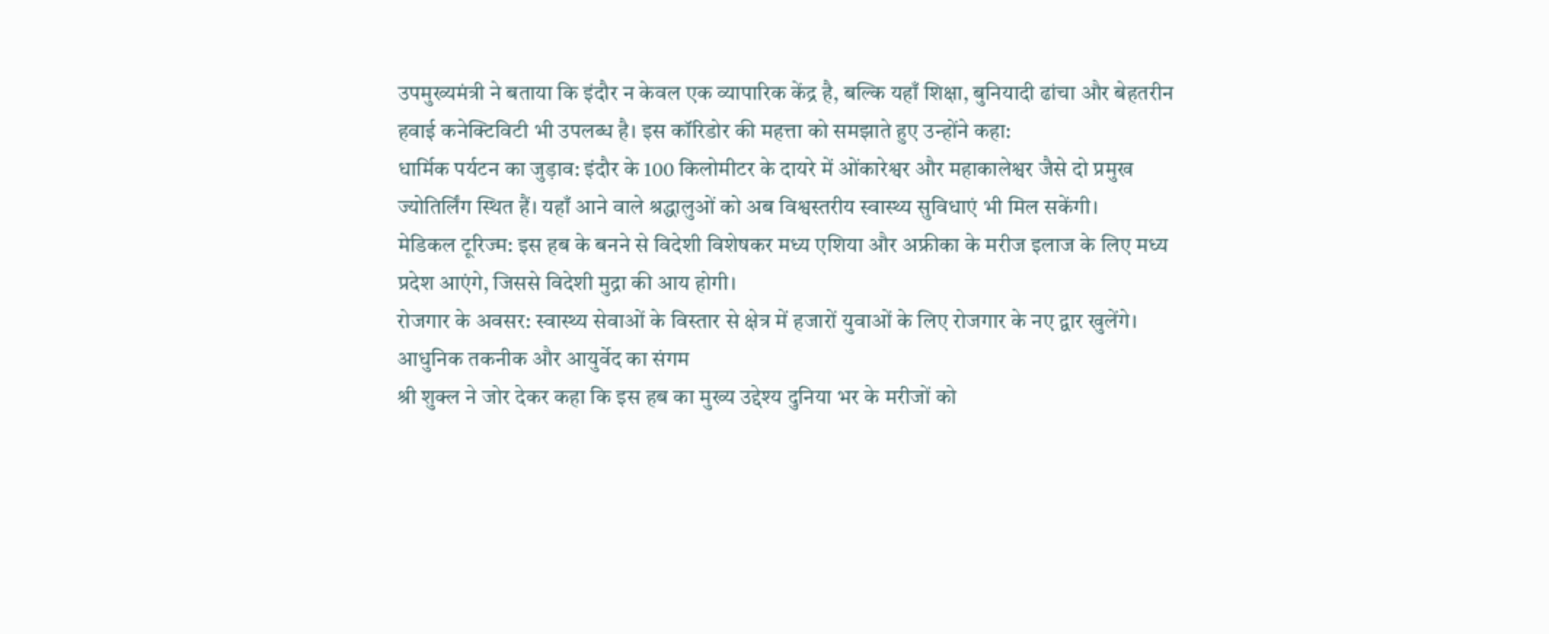उपमुख्यमंत्री ने बताया कि इंदौर न केवल एक व्यापारिक केंद्र है, बल्कि यहाँ शिक्षा, बुनियादी ढांचा और बेहतरीन हवाई कनेक्टिविटी भी उपलब्ध है। इस कॉरिडोर की महत्ता को समझाते हुए उन्होंने कहा:
धार्मिक पर्यटन का जुड़ाव: इंदौर के 100 किलोमीटर के दायरे में ओंकारेश्वर और महाकालेश्वर जैसे दो प्रमुख ज्योतिर्लिंग स्थित हैं। यहाँ आने वाले श्रद्धालुओं को अब विश्वस्तरीय स्वास्थ्य सुविधाएं भी मिल सकेंगी।
मेडिकल टूरिज्म: इस हब के बनने से विदेशी विशेषकर मध्य एशिया और अफ्रीका के मरीज इलाज के लिए मध्य प्रदेश आएंगे, जिससे विदेशी मुद्रा की आय होगी।
रोजगार के अवसर: स्वास्थ्य सेवाओं के विस्तार से क्षेत्र में हजारों युवाओं के लिए रोजगार के नए द्वार खुलेंगे।
आधुनिक तकनीक और आयुर्वेद का संगम
श्री शुक्ल ने जोर देकर कहा कि इस हब का मुख्य उद्देश्य दुनिया भर के मरीजों को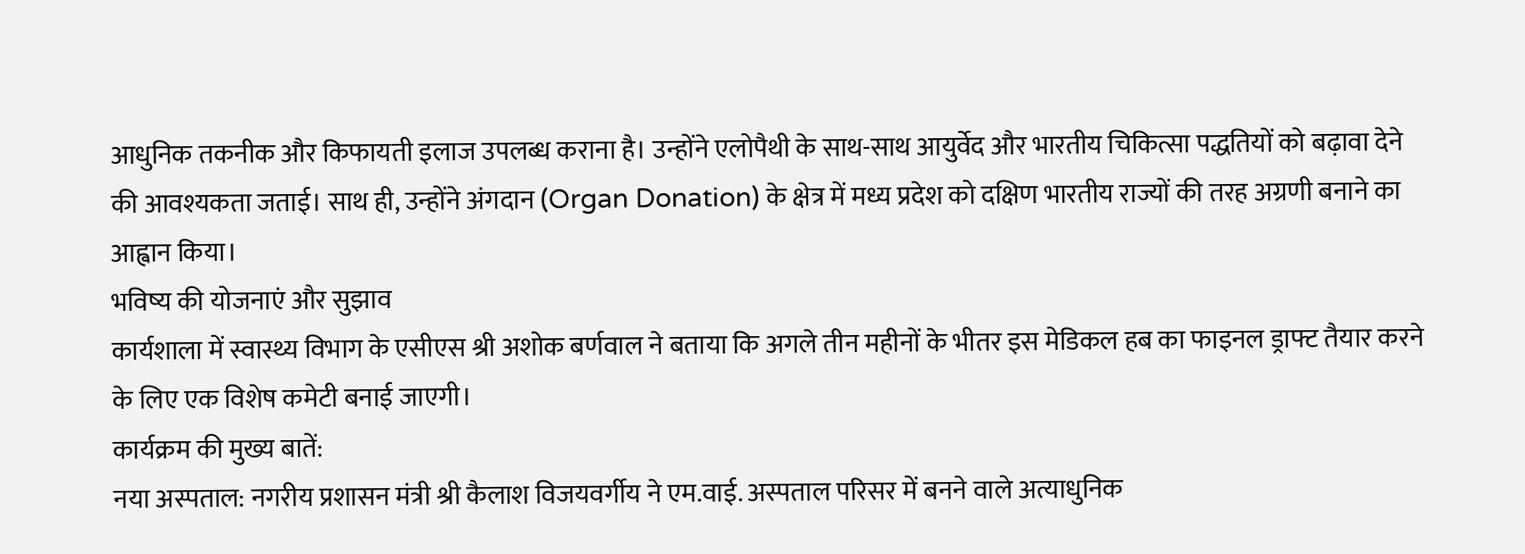आधुनिक तकनीक और किफायती इलाज उपलब्ध कराना है। उन्होंने एलोपैथी के साथ-साथ आयुर्वेद और भारतीय चिकित्सा पद्धतियों को बढ़ावा देने की आवश्यकता जताई। साथ ही, उन्होंने अंगदान (Organ Donation) के क्षेत्र में मध्य प्रदेश को दक्षिण भारतीय राज्यों की तरह अग्रणी बनाने का आह्वान किया।
भविष्य की योजनाएं और सुझाव
कार्यशाला में स्वास्थ्य विभाग के एसीएस श्री अशोक बर्णवाल ने बताया कि अगले तीन महीनों के भीतर इस मेडिकल हब का फाइनल ड्राफ्ट तैयार करने के लिए एक विशेष कमेटी बनाई जाएगी।
कार्यक्रम की मुख्य बातें:
नया अस्पताल: नगरीय प्रशासन मंत्री श्री कैलाश विजयवर्गीय ने एम.वाई. अस्पताल परिसर में बनने वाले अत्याधुनिक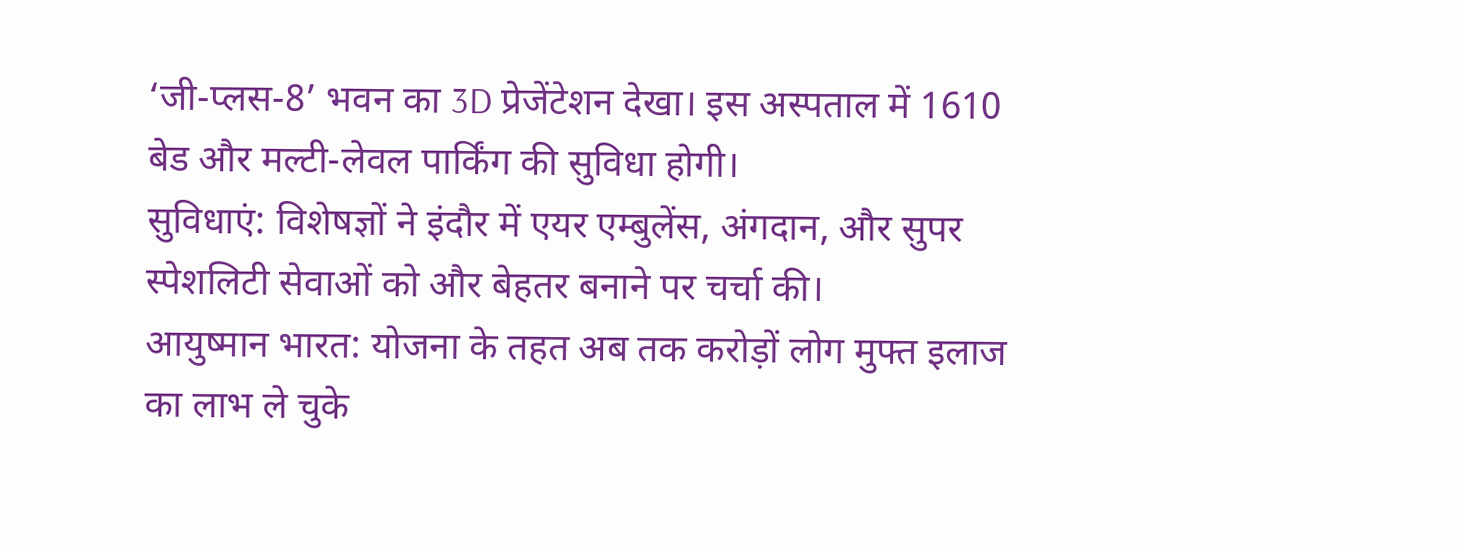‘जी-प्लस-8’ भवन का 3D प्रेजेंटेशन देखा। इस अस्पताल में 1610 बेड और मल्टी-लेवल पार्किंग की सुविधा होगी।
सुविधाएं: विशेषज्ञों ने इंदौर में एयर एम्बुलेंस, अंगदान, और सुपर स्पेशलिटी सेवाओं को और बेहतर बनाने पर चर्चा की।
आयुष्मान भारत: योजना के तहत अब तक करोड़ों लोग मुफ्त इलाज का लाभ ले चुके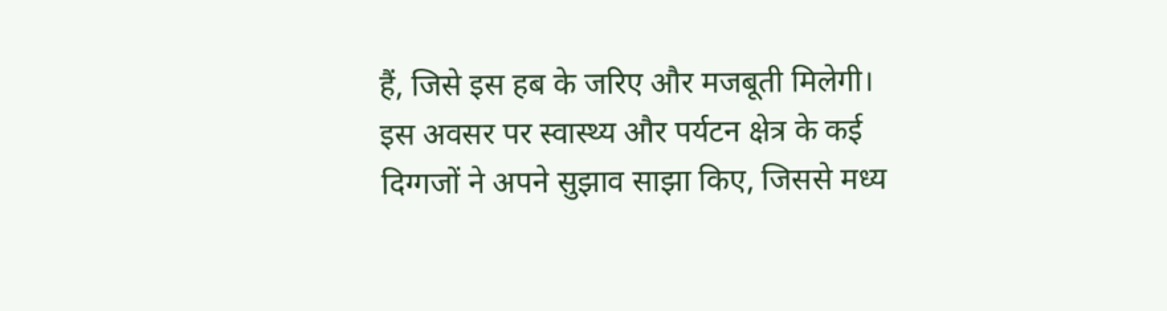हैं, जिसे इस हब के जरिए और मजबूती मिलेगी।
इस अवसर पर स्वास्थ्य और पर्यटन क्षेत्र के कई दिग्गजों ने अपने सुझाव साझा किए, जिससे मध्य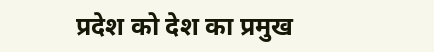प्रदेश को देश का प्रमुख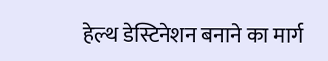हेल्थ डेस्टिनेशन बनाने का मार्ग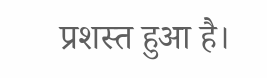प्रशस्त हुआ है।